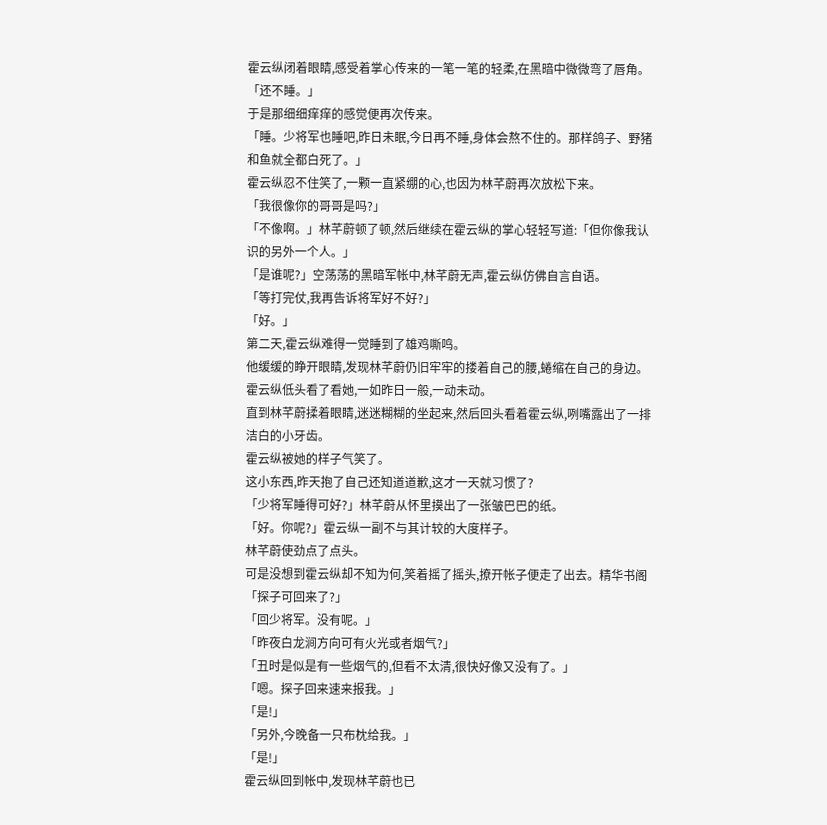霍云纵闭着眼睛,感受着掌心传来的一笔一笔的轻柔,在黑暗中微微弯了唇角。
「还不睡。」
于是那细细痒痒的感觉便再次传来。
「睡。少将军也睡吧,昨日未眠,今日再不睡,身体会熬不住的。那样鸽子、野猪和鱼就全都白死了。」
霍云纵忍不住笑了,一颗一直紧绷的心,也因为林芊蔚再次放松下来。
「我很像你的哥哥是吗?」
「不像啊。」林芊蔚顿了顿,然后继续在霍云纵的掌心轻轻写道:「但你像我认识的另外一个人。」
「是谁呢?」空荡荡的黑暗军帐中,林芊蔚无声,霍云纵仿佛自言自语。
「等打完仗,我再告诉将军好不好?」
「好。」
第二天,霍云纵难得一觉睡到了雄鸡嘶鸣。
他缓缓的睁开眼睛,发现林芊蔚仍旧牢牢的搂着自己的腰,蜷缩在自己的身边。
霍云纵低头看了看她,一如昨日一般,一动未动。
直到林芊蔚揉着眼睛,迷迷糊糊的坐起来,然后回头看着霍云纵,咧嘴露出了一排洁白的小牙齿。
霍云纵被她的样子气笑了。
这小东西,昨天抱了自己还知道道歉,这才一天就习惯了?
「少将军睡得可好?」林芊蔚从怀里摸出了一张皱巴巴的纸。
「好。你呢?」霍云纵一副不与其计较的大度样子。
林芊蔚使劲点了点头。
可是没想到霍云纵却不知为何,笑着摇了摇头,撩开帐子便走了出去。精华书阁
「探子可回来了?」
「回少将军。没有呢。」
「昨夜白龙涧方向可有火光或者烟气?」
「丑时是似是有一些烟气的,但看不太清,很快好像又没有了。」
「嗯。探子回来速来报我。」
「是!」
「另外,今晚备一只布枕给我。」
「是!」
霍云纵回到帐中,发现林芊蔚也已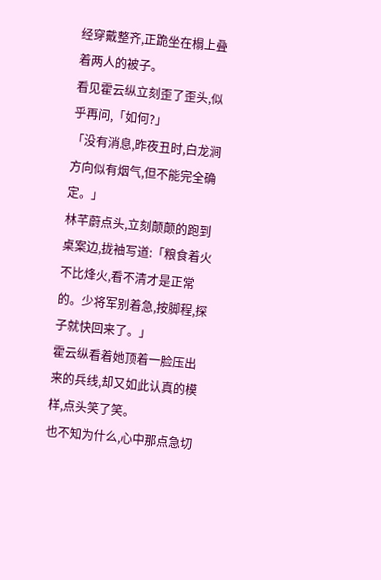经穿戴整齐,正跪坐在榻上叠着两人的被子。
看见霍云纵立刻歪了歪头,似乎再问,「如何?」
「没有消息,昨夜丑时,白龙涧方向似有烟气,但不能完全确定。」
林芊蔚点头,立刻颠颠的跑到桌案边,拢袖写道:「粮食着火不比烽火,看不清才是正常的。少将军别着急,按脚程,探子就快回来了。」
霍云纵看着她顶着一脸压出来的兵线,却又如此认真的模样,点头笑了笑。
也不知为什么,心中那点急切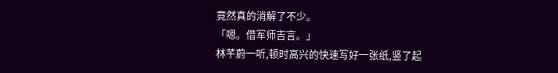竟然真的消解了不少。
「嗯。借军师吉言。」
林芊蔚一听,顿时高兴的快速写好一张纸,竖了起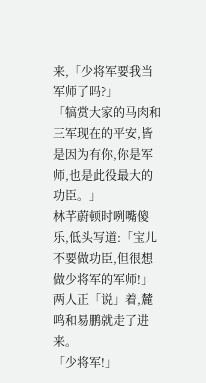来,「少将军要我当军师了吗?」
「犒赏大家的马肉和三军现在的平安,皆是因为有你,你是军师,也是此役最大的功臣。」
林芊蔚顿时咧嘴傻乐,低头写道:「宝儿不要做功臣,但很想做少将军的军师!」
两人正「说」着,麓鸣和易鹏就走了进来。
「少将军!」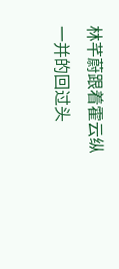林芊蔚跟着霍云纵一并的回过头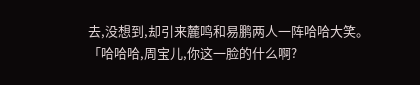去,没想到,却引来麓鸣和易鹏两人一阵哈哈大笑。
「哈哈哈,周宝儿,你这一脸的什么啊?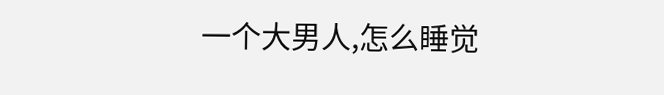一个大男人,怎么睡觉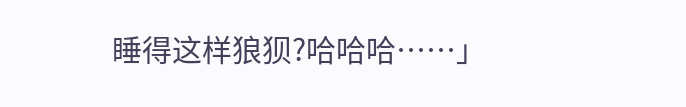睡得这样狼狈?哈哈哈……」